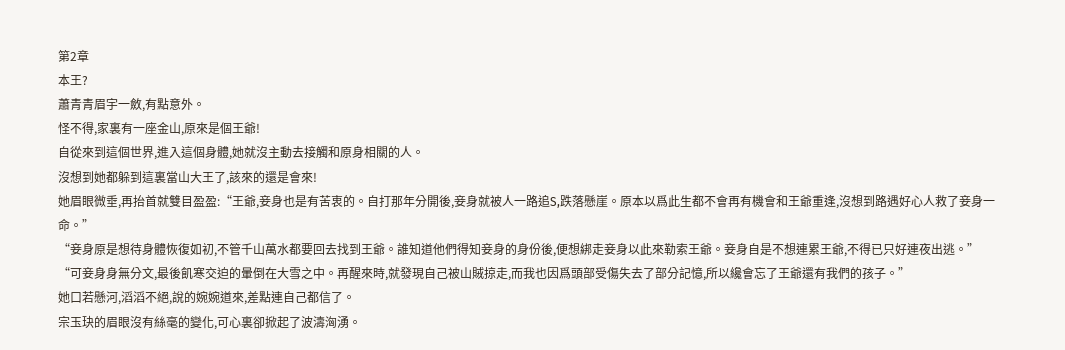第2章
本王?
蕭青青眉宇一斂,有點意外。
怪不得,家裏有一座金山,原來是個王爺!
自從來到這個世界,進入這個身體,她就沒主動去接觸和原身相關的人。
沒想到她都躲到這裏當山大王了,該來的還是會來!
她眉眼微垂,再抬首就雙目盈盈:“王爺,妾身也是有苦衷的。自打那年分開後,妾身就被人一路追S,跌落懸崖。原本以爲此生都不會再有機會和王爺重逢,沒想到路遇好心人救了妾身一命。”
“妾身原是想待身體恢復如初,不管千山萬水都要回去找到王爺。誰知道他們得知妾身的身份後,便想綁走妾身以此來勒索王爺。妾身自是不想連累王爺,不得已只好連夜出逃。”
“可妾身身無分文,最後飢寒交迫的暈倒在大雪之中。再醒來時,就發現自己被山賊掠走,而我也因爲頭部受傷失去了部分記憶,所以纔會忘了王爺還有我們的孩子。”
她口若懸河,滔滔不絕,說的婉婉道來,差點連自己都信了。
宗玉玦的眉眼沒有絲毫的變化,可心裏卻掀起了波濤洶湧。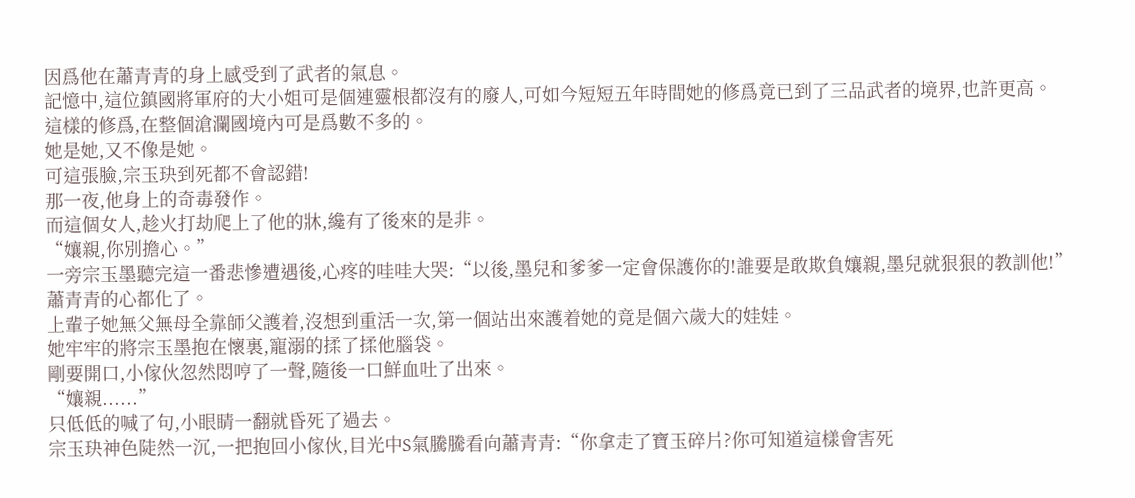因爲他在蕭青青的身上感受到了武者的氣息。
記憶中,這位鎮國將軍府的大小姐可是個連靈根都沒有的廢人,可如今短短五年時間她的修爲竟已到了三品武者的境界,也許更高。
這樣的修爲,在整個滄瀾國境內可是爲數不多的。
她是她,又不像是她。
可這張臉,宗玉玦到死都不會認錯!
那一夜,他身上的奇毒發作。
而這個女人,趁火打劫爬上了他的牀,纔有了後來的是非。
“孃親,你別擔心。”
一旁宗玉墨聽完這一番悲慘遭遇後,心疼的哇哇大哭:“以後,墨兒和爹爹一定會保護你的!誰要是敢欺負孃親,墨兒就狠狠的教訓他!”
蕭青青的心都化了。
上輩子她無父無母全靠師父護着,沒想到重活一次,第一個站出來護着她的竟是個六歲大的娃娃。
她牢牢的將宗玉墨抱在懷裏,寵溺的揉了揉他腦袋。
剛要開口,小傢伙忽然悶哼了一聲,隨後一口鮮血吐了出來。
“孃親......”
只低低的喊了句,小眼睛一翻就昏死了過去。
宗玉玦神色陡然一沉,一把抱回小傢伙,目光中S氣騰騰看向蕭青青:“你拿走了寶玉碎片?你可知道這樣會害死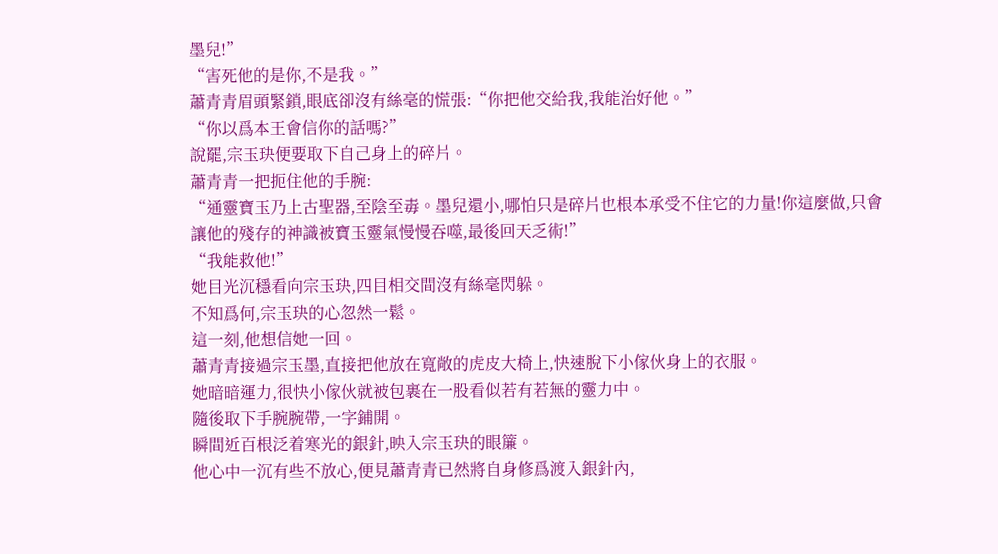墨兒!”
“害死他的是你,不是我。”
蕭青青眉頭緊鎖,眼底卻沒有絲毫的慌張:“你把他交給我,我能治好他。”
“你以爲本王會信你的話嗎?”
說罷,宗玉玦便要取下自己身上的碎片。
蕭青青一把扼住他的手腕:
“通靈寶玉乃上古聖器,至陰至毒。墨兒還小,哪怕只是碎片也根本承受不住它的力量!你這麼做,只會讓他的殘存的神識被寶玉靈氣慢慢吞噬,最後回天乏術!”
“我能救他!”
她目光沉穩看向宗玉玦,四目相交間沒有絲毫閃躲。
不知爲何,宗玉玦的心忽然一鬆。
這一刻,他想信她一回。
蕭青青接過宗玉墨,直接把他放在寬敞的虎皮大椅上,快速脫下小傢伙身上的衣服。
她暗暗運力,很快小傢伙就被包裹在一股看似若有若無的靈力中。
隨後取下手腕腕帶,一字鋪開。
瞬間近百根泛着寒光的銀針,映入宗玉玦的眼簾。
他心中一沉有些不放心,便見蕭青青已然將自身修爲渡入銀針內,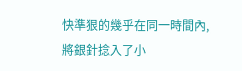快準狠的幾乎在同一時間內,將銀針捻入了小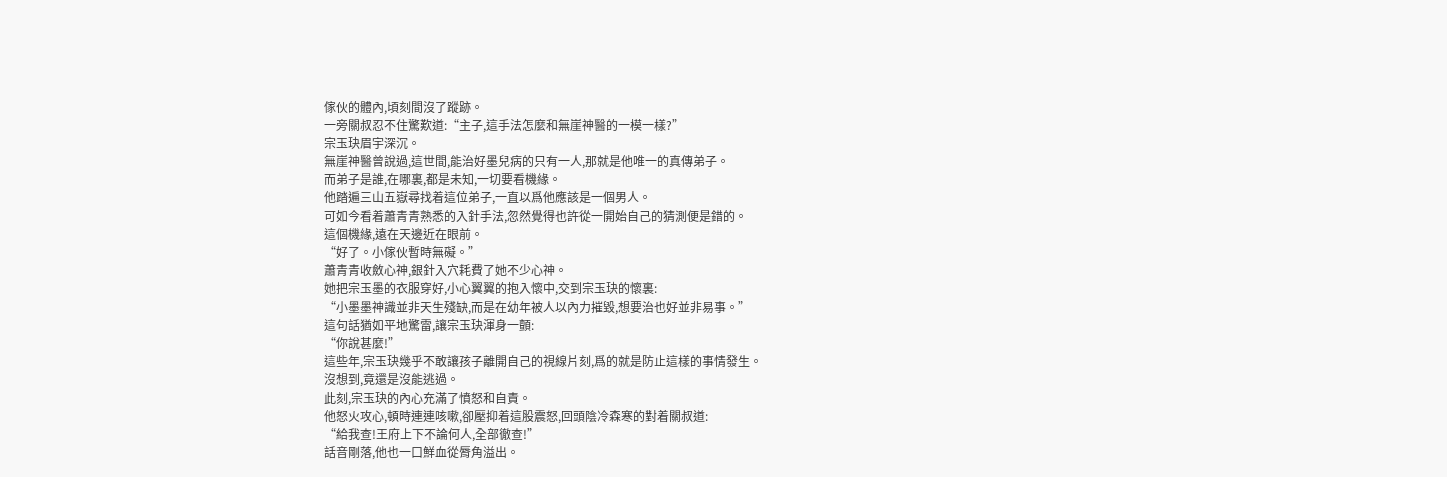傢伙的體內,頃刻間沒了蹤跡。
一旁關叔忍不住驚歎道:“主子,這手法怎麼和無崖神醫的一模一樣?”
宗玉玦眉宇深沉。
無崖神醫曾說過,這世間,能治好墨兒病的只有一人,那就是他唯一的真傳弟子。
而弟子是誰,在哪裏,都是未知,一切要看機緣。
他踏遍三山五嶽尋找着這位弟子,一直以爲他應該是一個男人。
可如今看着蕭青青熟悉的入針手法,忽然覺得也許從一開始自己的猜測便是錯的。
這個機緣,遠在天邊近在眼前。
“好了。小傢伙暫時無礙。”
蕭青青收斂心神,銀針入穴耗費了她不少心神。
她把宗玉墨的衣服穿好,小心翼翼的抱入懷中,交到宗玉玦的懷裏:
“小墨墨神識並非天生殘缺,而是在幼年被人以內力摧毀,想要治也好並非易事。”
這句話猶如平地驚雷,讓宗玉玦渾身一顫:
“你說甚麼!”
這些年,宗玉玦幾乎不敢讓孩子離開自己的視線片刻,爲的就是防止這樣的事情發生。
沒想到,竟還是沒能逃過。
此刻,宗玉玦的內心充滿了憤怒和自責。
他怒火攻心,頓時連連咳嗽,卻壓抑着這股震怒,回頭陰冷森寒的對着關叔道:
“給我查!王府上下不論何人,全部徹查!”
話音剛落,他也一口鮮血從脣角溢出。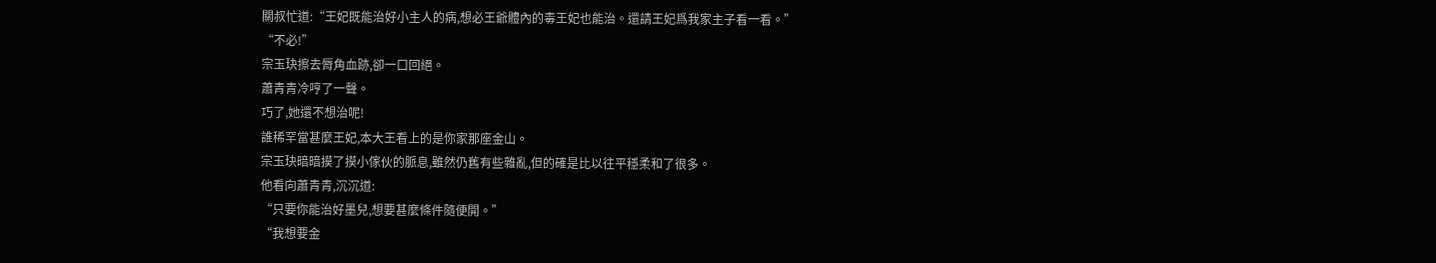關叔忙道:“王妃既能治好小主人的病,想必王爺體內的毒王妃也能治。還請王妃爲我家主子看一看。”
“不必!”
宗玉玦擦去脣角血跡,卻一口回絕。
蕭青青冷哼了一聲。
巧了,她還不想治呢!
誰稀罕當甚麼王妃,本大王看上的是你家那座金山。
宗玉玦暗暗摸了摸小傢伙的脈息,雖然仍舊有些雜亂,但的確是比以往平穩柔和了很多。
他看向蕭青青,沉沉道:
“只要你能治好墨兒,想要甚麼條件隨便開。”
“我想要金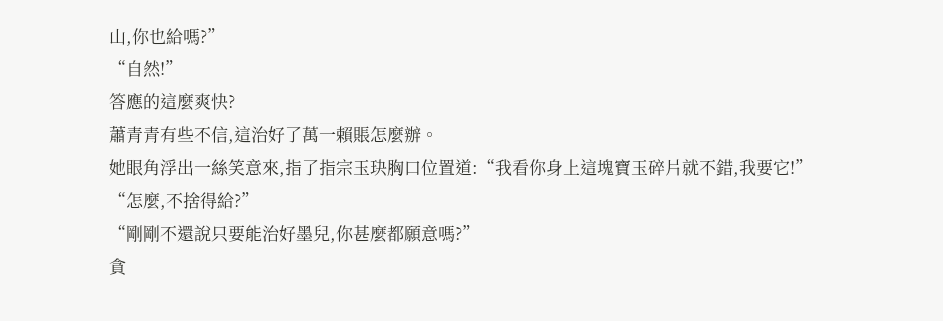山,你也給嗎?”
“自然!”
答應的這麼爽快?
蕭青青有些不信,這治好了萬一賴賬怎麼辦。
她眼角浮出一絲笑意來,指了指宗玉玦胸口位置道:“我看你身上這塊寶玉碎片就不錯,我要它!”
“怎麼,不捨得給?”
“剛剛不還說只要能治好墨兒,你甚麼都願意嗎?”
貪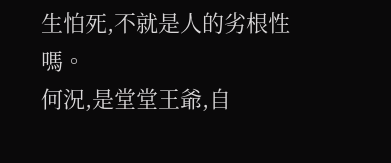生怕死,不就是人的劣根性嗎。
何況,是堂堂王爺,自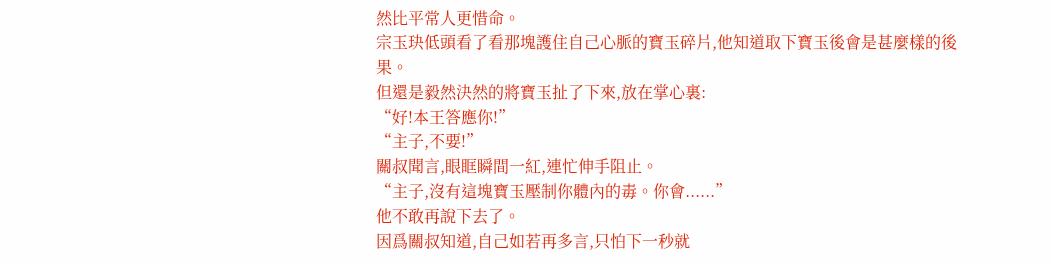然比平常人更惜命。
宗玉玦低頭看了看那塊護住自己心脈的寶玉碎片,他知道取下寶玉後會是甚麼樣的後果。
但還是毅然決然的將寶玉扯了下來,放在掌心裏:
“好!本王答應你!”
“主子,不要!”
關叔聞言,眼眶瞬間一紅,連忙伸手阻止。
“主子,沒有這塊寶玉壓制你體內的毒。你會......”
他不敢再說下去了。
因爲關叔知道,自己如若再多言,只怕下一秒就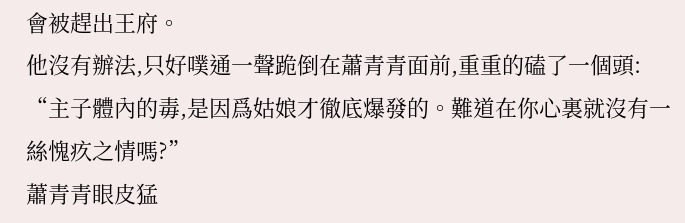會被趕出王府。
他沒有辦法,只好噗通一聲跪倒在蕭青青面前,重重的磕了一個頭:
“主子體內的毒,是因爲姑娘才徹底爆發的。難道在你心裏就沒有一絲愧疚之情嗎?”
蕭青青眼皮猛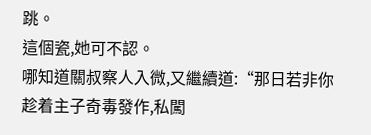跳。
這個瓷,她可不認。
哪知道關叔察人入微,又繼續道:“那日若非你趁着主子奇毒發作,私闖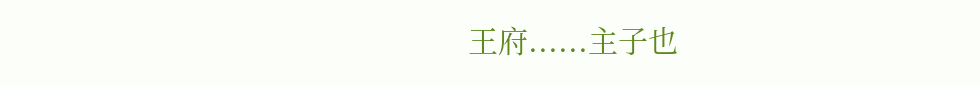王府......主子也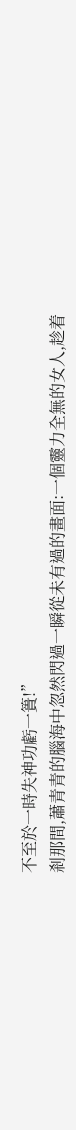不至於一時失神功虧一簣!”
剎那間,蕭青青的腦海中忽然閃過一瞬從未有過的畫面:一個靈力全無的女人,趁着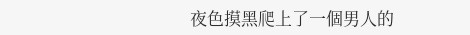夜色摸黑爬上了一個男人的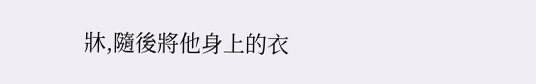牀,隨後將他身上的衣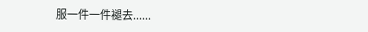服一件一件褪去......